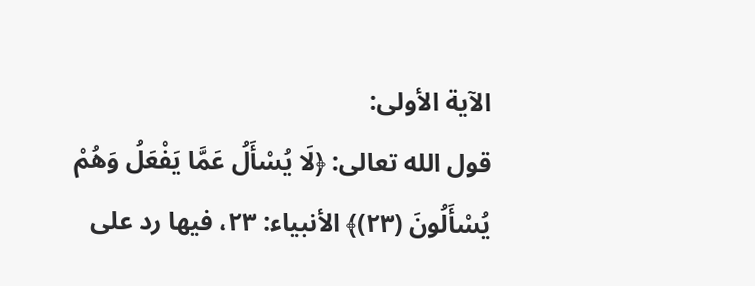الآية الأولى:
قول الله تعالى: ﴿لَا يُسْأَلُ عَمَّا يَفْعَلُ وَهُمْ يُسْأَلُونَ (٢٣)﴾ الأنبياء: ٢٣، فيها رد على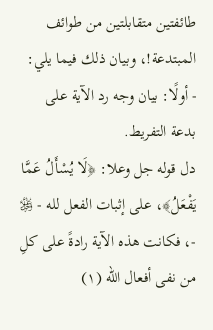طائفتين متقابلتين من طوائف المبتدعة!، وبيان ذلك فيما يلي:
- أولًا: بيان وجه رد الآية على بدعة التفريط.
دل قوله جل وعلا: ﴿لَا يُسْأَلُ عَمَّا يَفْعَلُ﴾، على إثبات الفعل لله - ﷿ -، فكانت هذه الآية رادةً على كلِ من نفى أفعال الله (١)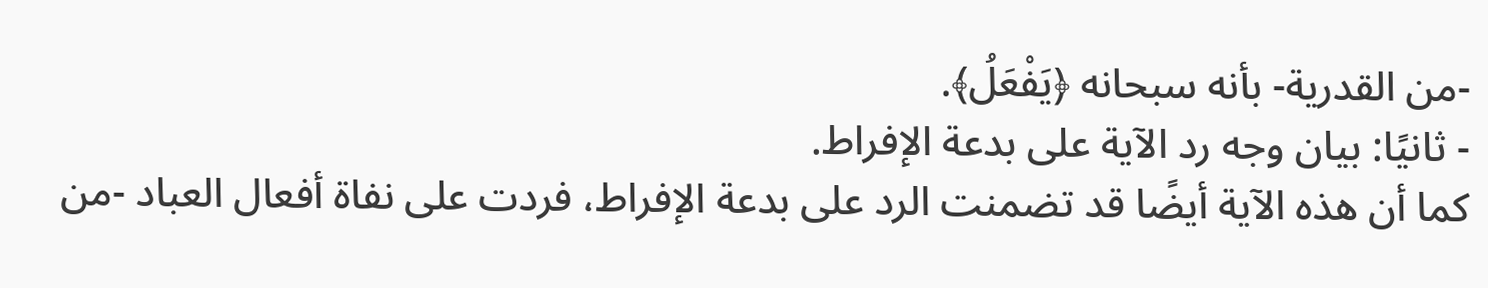-من القدرية- بأنه سبحانه ﴿يَفْعَلُ﴾.
- ثانيًا: بيان وجه رد الآية على بدعة الإفراط.
كما أن هذه الآية أيضًا قد تضمنت الرد على بدعة الإفراط، فردت على نفاة أفعال العباد -من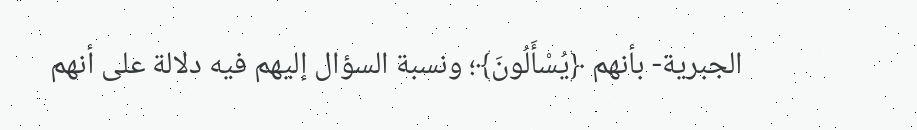الجبرية- بأنهم ﴿يُسْأَلُونَ﴾؛ ونسبة السؤال إليهم فيه دلالة على أنهم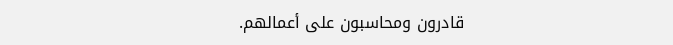قادرون ومحاسبون على أعمالهم.